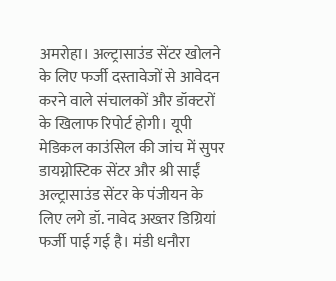अमरोहा। अल्ट्रासाउंड सेंटर खोलने के लिए फर्जी दस्तावेजों से आवेदन करने वाले संचालकों और डॉक्टरों के खिलाफ रिपोर्ट होगी। यूपी मेडिकल काउंसिल की जांच में सुपर डायग्नोस्टिक सेंटर और श्री साईं अल्ट्रासाउंड सेंटर के पंजीयन के लिए लगे डॉ. नावेद अख्तर डिग्रियां फर्जी पाई गई है। मंडी धनौरा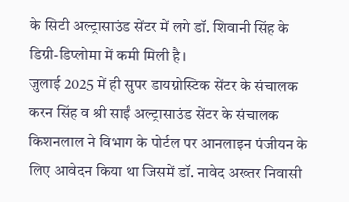के सिटी अल्ट्रासाउंड सेंटर में लगे डॉ. शिवानी सिंह के डिग्री-डिप्लोमा में कमी मिली है।
जुलाई 2025 में ही सुपर डायग्नोस्टिक सेंटर के संचालक करन सिंह व श्री साईं अल्ट्रासाउंड सेंटर के संचालक किशनलाल ने विभाग के पोर्टल पर आनलाइन पंजीयन के लिए आवेदन किया था जिसमें डॉ. नावेद अख्तर निवासी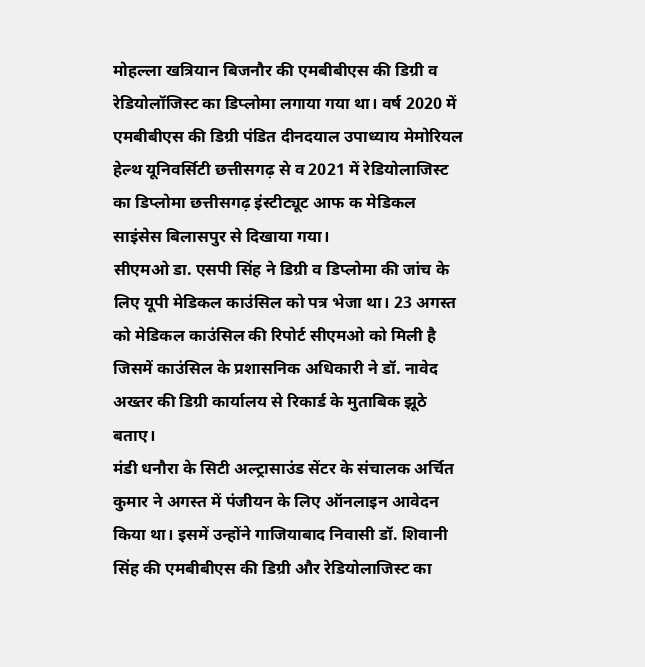मोहल्ला खत्रियान बिजनौर की एमबीबीएस की डिग्री व रेडियोलॉजिस्ट का डिप्लोमा लगाया गया था। वर्ष 2020 में एमबीबीएस की डिग्री पंडित दीनदयाल उपाध्याय मेमोरियल हेल्थ यूनिवर्सिटी छत्तीसगढ़ से व 2021 में रेडियोलाजिस्ट का डिप्लोमा छत्तीसगढ़ इंस्टीट्यूट आफ क मेडिकल साइंसेस बिलासपुर से दिखाया गया।
सीएमओ डा. एसपी सिंह ने डिग्री व डिप्लोमा की जांच के लिए यूपी मेडिकल काउंसिल को पत्र भेजा था। 23 अगस्त को मेडिकल काउंसिल की रिपोर्ट सीएमओ को मिली है जिसमें काउंसिल के प्रशासनिक अधिकारी ने डॉ. नावेद अख्तर की डिग्री कार्यालय से रिकार्ड के मुताबिक झूठे बताए।
मंडी धनौरा के सिटी अल्ट्रासाउंड सेंटर के संचालक अर्चित कुमार ने अगस्त में पंजीयन के लिए ऑनलाइन आवेदन किया था। इसमें उन्होंने गाजियाबाद निवासी डॉ. शिवानी सिंह की एमबीबीएस की डिग्री और रेडियोलाजिस्ट का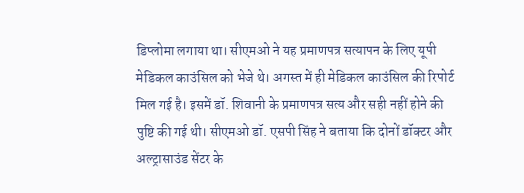डिप्लोमा लगाया था। सीएमओ ने यह प्रमाणपत्र सत्यापन के लिए यूपी मेडिकल काउंसिल को भेजे थे। अगस्त में ही मेडिकल काउंसिल की रिपोर्ट मिल गई है। इसमें डॉ. शिवानी के प्रमाणपत्र सत्य और सही नहीं होने की पुष्टि की गई थी। सीएमओ डॉ. एसपी सिंह ने बताया कि दोनों डॉक्टर और अल्ट्रासाउंड सेंटर के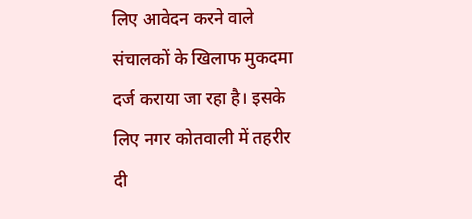लिए आवेदन करने वाले संचालकों के खिलाफ मुकदमा दर्ज कराया जा रहा है। इसके लिए नगर कोतवाली में तहरीर दी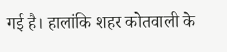गई है। हालांकि शहर कोतवाली के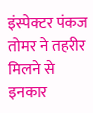इंस्पेक्टर पंकज तोमर ने तहरीर मिलने से इनकार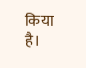किया है।